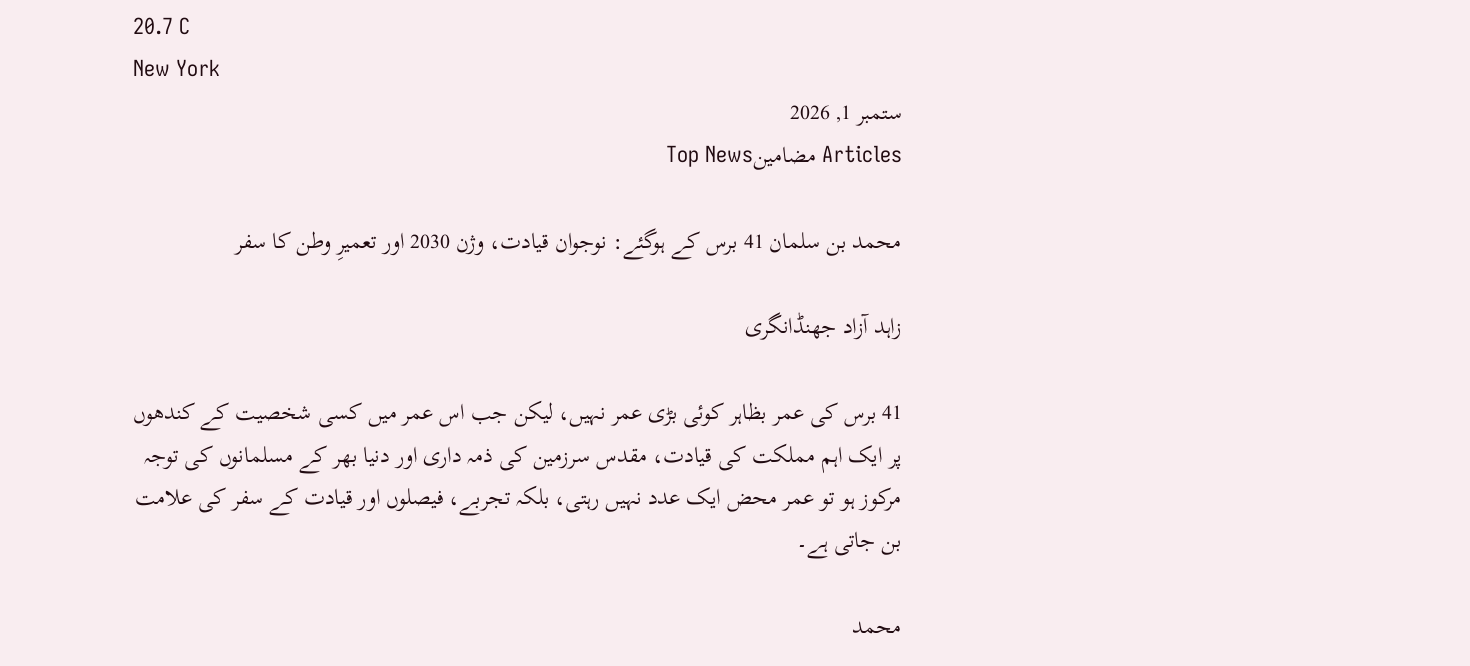20.7 C
New York
ستمبر 1, 2026
Articles مضامینTop News

محمد بن سلمان 41 برس کے ہوگئے: نوجوان قیادت، وژن 2030 اور تعمیرِ وطن کا سفر

زاہد آزاد جھنڈانگری

41 برس کی عمر بظاہر کوئی بڑی عمر نہیں، لیکن جب اس عمر میں کسی شخصیت کے کندھوں پر ایک اہم مملکت کی قیادت، مقدس سرزمین کی ذمہ داری اور دنیا بھر کے مسلمانوں کی توجہ مرکوز ہو تو عمر محض ایک عدد نہیں رہتی، بلکہ تجربے، فیصلوں اور قیادت کے سفر کی علامت بن جاتی ہے۔

محمد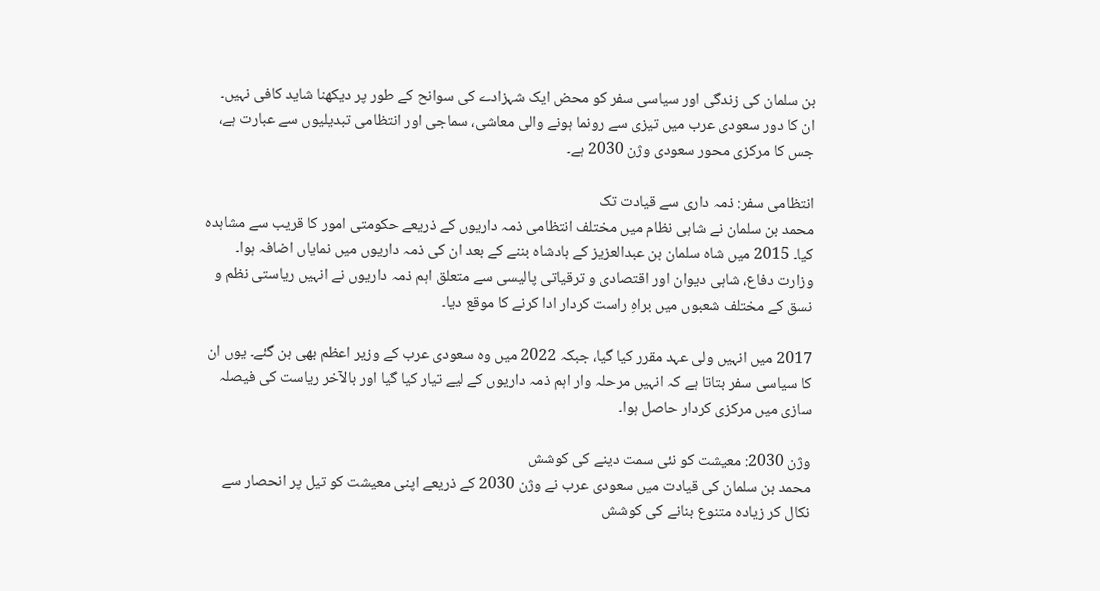بن سلمان کی زندگی اور سیاسی سفر کو محض ایک شہزادے کی سوانح کے طور پر دیکھنا شاید کافی نہیں۔ ان کا دور سعودی عرب میں تیزی سے رونما ہونے والی معاشی، سماجی اور انتظامی تبدیلیوں سے عبارت ہے، جس کا مرکزی محور سعودی وژن 2030 ہے۔

انتظامی سفر: ذمہ داری سے قیادت تک
محمد بن سلمان نے شاہی نظام میں مختلف انتظامی ذمہ داریوں کے ذریعے حکومتی امور کا قریب سے مشاہدہ کیا۔ 2015 میں شاہ سلمان بن عبدالعزیز کے بادشاہ بننے کے بعد ان کی ذمہ داریوں میں نمایاں اضافہ ہوا۔ وزارت دفاع، شاہی دیوان اور اقتصادی و ترقیاتی پالیسی سے متعلق اہم ذمہ داریوں نے انہیں ریاستی نظم و نسق کے مختلف شعبوں میں براہِ راست کردار ادا کرنے کا موقع دیا۔

2017 میں انہیں ولی عہد مقرر کیا گیا، جبکہ 2022 میں وہ سعودی عرب کے وزیر اعظم بھی بن گئے۔ یوں ان کا سیاسی سفر بتاتا ہے کہ انہیں مرحلہ وار اہم ذمہ داریوں کے لیے تیار کیا گیا اور بالآخر ریاست کی فیصلہ سازی میں مرکزی کردار حاصل ہوا۔

وژن 2030: معیشت کو نئی سمت دینے کی کوشش
محمد بن سلمان کی قیادت میں سعودی عرب نے وژن 2030 کے ذریعے اپنی معیشت کو تیل پر انحصار سے نکال کر زیادہ متنوع بنانے کی کوشش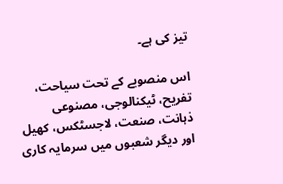تیز کی ہے۔

اس منصوبے کے تحت سیاحت، تفریح، ٹیکنالوجی، مصنوعی ذہانت، صنعت، لاجسٹکس، کھیل اور دیگر شعبوں میں سرمایہ کاری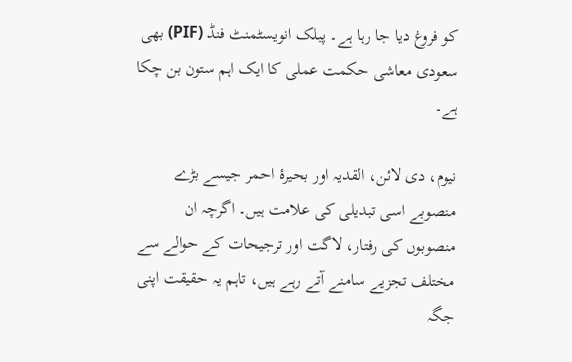کو فروغ دیا جا رہا ہے۔ پبلک انویسٹمنٹ فنڈ (PIF) بھی سعودی معاشی حکمت عملی کا ایک اہم ستون بن چکا ہے۔

نیوم، دی لائن، القدیہ اور بحیرۂ احمر جیسے بڑے منصوبے اسی تبدیلی کی علامت ہیں۔ اگرچہ ان منصوبوں کی رفتار، لاگت اور ترجیحات کے حوالے سے مختلف تجزیے سامنے آتے رہے ہیں، تاہم یہ حقیقت اپنی جگہ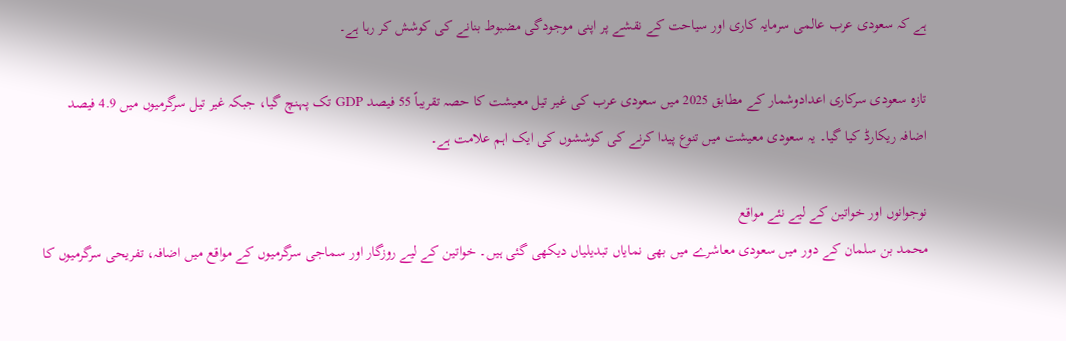ہے کہ سعودی عرب عالمی سرمایہ کاری اور سیاحت کے نقشے پر اپنی موجودگی مضبوط بنانے کی کوشش کر رہا ہے۔

تازہ سعودی سرکاری اعدادوشمار کے مطابق 2025 میں سعودی عرب کی غیر تیل معیشت کا حصہ تقریباً 55 فیصد GDP تک پہنچ گیا، جبکہ غیر تیل سرگرمیوں میں 4.9 فیصد اضافہ ریکارڈ کیا گیا۔ یہ سعودی معیشت میں تنوع پیدا کرنے کی کوششوں کی ایک اہم علامت ہے۔

نوجوانوں اور خواتین کے لیے نئے مواقع
محمد بن سلمان کے دور میں سعودی معاشرے میں بھی نمایاں تبدیلیاں دیکھی گئی ہیں۔ خواتین کے لیے روزگار اور سماجی سرگرمیوں کے مواقع میں اضافہ، تفریحی سرگرمیوں کا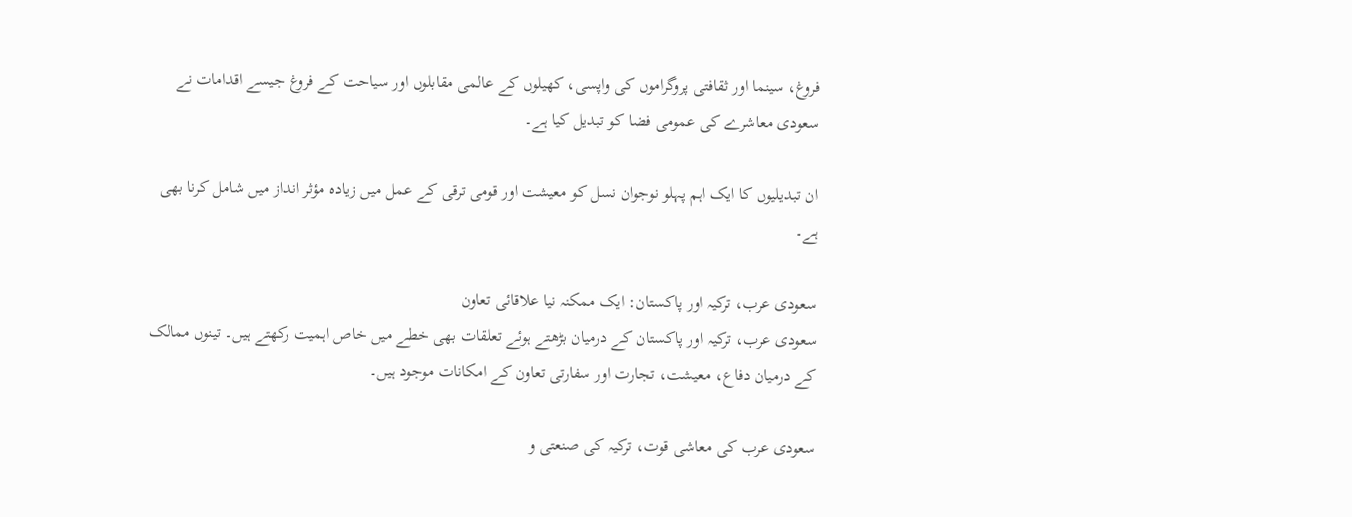فروغ، سینما اور ثقافتی پروگراموں کی واپسی، کھیلوں کے عالمی مقابلوں اور سیاحت کے فروغ جیسے اقدامات نے سعودی معاشرے کی عمومی فضا کو تبدیل کیا ہے۔

ان تبدیلیوں کا ایک اہم پہلو نوجوان نسل کو معیشت اور قومی ترقی کے عمل میں زیادہ مؤثر انداز میں شامل کرنا بھی ہے۔

سعودی عرب، ترکیہ اور پاکستان: ایک ممکنہ نیا علاقائی تعاون
سعودی عرب، ترکیہ اور پاکستان کے درمیان بڑھتے ہوئے تعلقات بھی خطے میں خاص اہمیت رکھتے ہیں۔ تینوں ممالک کے درمیان دفاع، معیشت، تجارت اور سفارتی تعاون کے امکانات موجود ہیں۔

سعودی عرب کی معاشی قوت، ترکیہ کی صنعتی و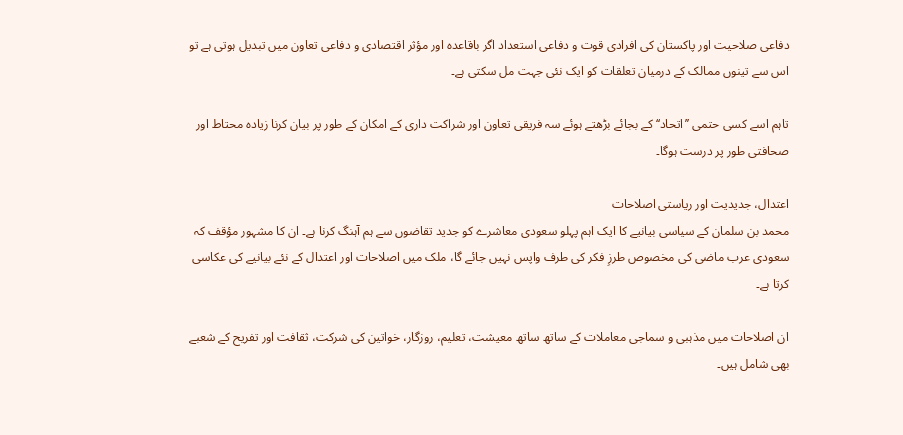دفاعی صلاحیت اور پاکستان کی افرادی قوت و دفاعی استعداد اگر باقاعدہ اور مؤثر اقتصادی و دفاعی تعاون میں تبدیل ہوتی ہے تو اس سے تینوں ممالک کے درمیان تعلقات کو ایک نئی جہت مل سکتی ہے۔

تاہم اسے کسی حتمی ’’اتحاد‘‘ کے بجائے بڑھتے ہوئے سہ فریقی تعاون اور شراکت داری کے امکان کے طور پر بیان کرنا زیادہ محتاط اور صحافتی طور پر درست ہوگا۔

اعتدال، جدیدیت اور ریاستی اصلاحات
محمد بن سلمان کے سیاسی بیانیے کا ایک اہم پہلو سعودی معاشرے کو جدید تقاضوں سے ہم آہنگ کرنا ہے۔ ان کا مشہور مؤقف کہ سعودی عرب ماضی کی مخصوص طرزِ فکر کی طرف واپس نہیں جائے گا، ملک میں اصلاحات اور اعتدال کے نئے بیانیے کی عکاسی کرتا ہے۔

ان اصلاحات میں مذہبی و سماجی معاملات کے ساتھ ساتھ معیشت، تعلیم، روزگار، خواتین کی شرکت، ثقافت اور تفریح کے شعبے بھی شامل ہیں۔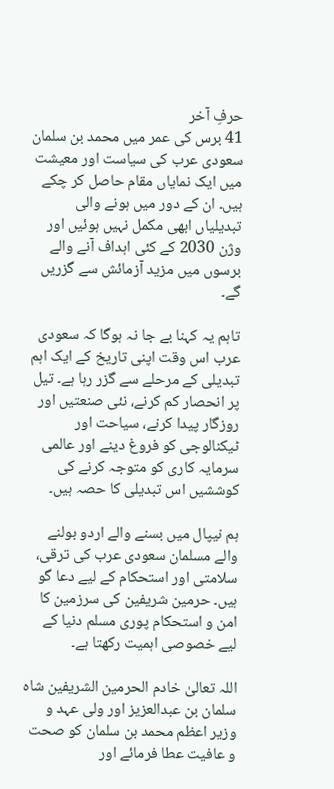حرفِ آخر
41 برس کی عمر میں محمد بن سلمان سعودی عرب کی سیاست اور معیشت میں ایک نمایاں مقام حاصل کر چکے ہیں۔ ان کے دور میں ہونے والی تبدیلیاں ابھی مکمل نہیں ہوئیں اور وژن 2030 کے کئی اہداف آنے والے برسوں میں مزید آزمائش سے گزریں گے۔

تاہم یہ کہنا بے جا نہ ہوگا کہ سعودی عرب اس وقت اپنی تاریخ کے ایک اہم تبدیلی کے مرحلے سے گزر رہا ہے۔ تیل پر انحصار کم کرنے، نئی صنعتیں اور روزگار پیدا کرنے، سیاحت اور ٹیکنالوجی کو فروغ دینے اور عالمی سرمایہ کاری کو متوجہ کرنے کی کوششیں اس تبدیلی کا حصہ ہیں۔

ہم نیپال میں بسنے والے اردو بولنے والے مسلمان سعودی عرب کی ترقی، سلامتی اور استحکام کے لیے دعا گو ہیں۔ حرمین شریفین کی سرزمین کا امن و استحکام پوری مسلم دنیا کے لیے خصوصی اہمیت رکھتا ہے۔

اللہ تعالیٰ خادم الحرمین الشریفین شاہ سلمان بن عبدالعزیز اور ولی عہد و وزیر اعظم محمد بن سلمان کو صحت و عافیت عطا فرمائے اور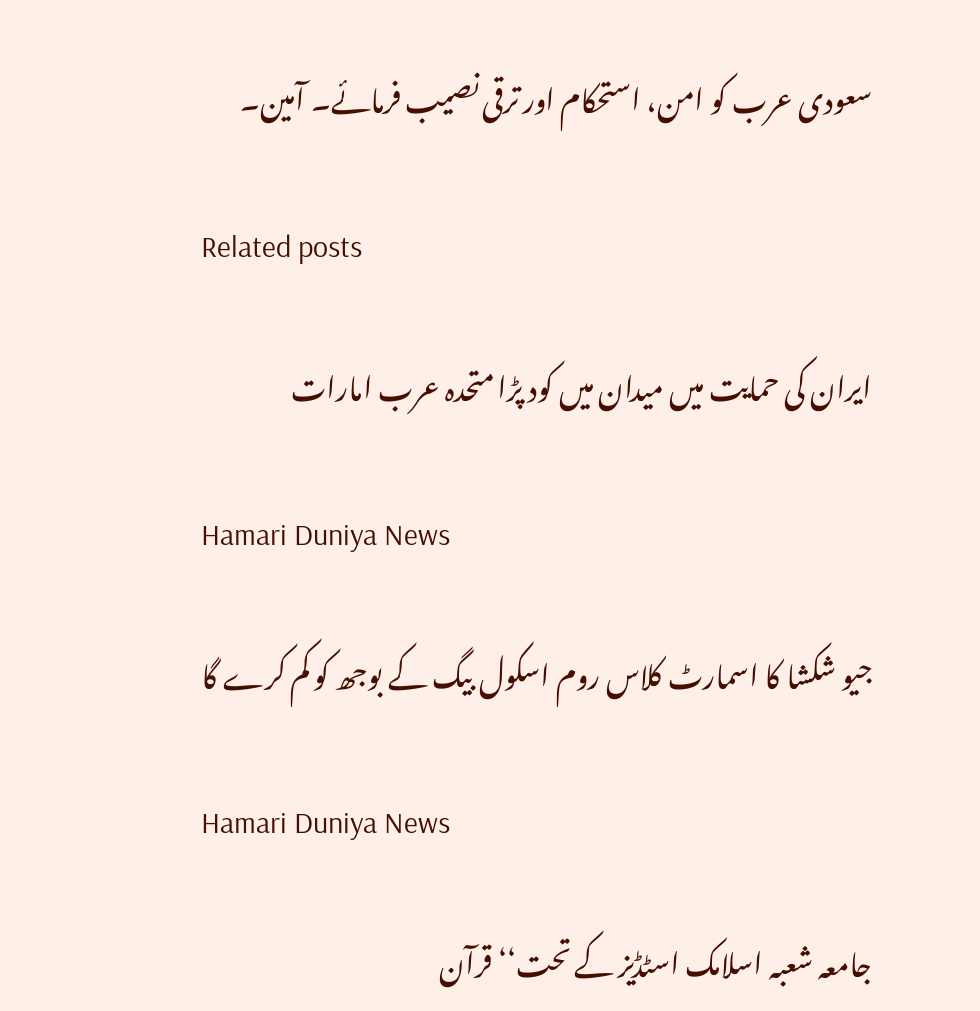سعودی عرب کو امن، استحکام اور ترقی نصیب فرمائے۔ آمین۔

Related posts

ایران کی حمایت میں میدان میں کود پڑا متحدہ عرب امارات

Hamari Duniya News

جیو شکشا کا اسمارٹ کلاس روم اسکول بیگ کے بوجھ کو کم کرے گا

Hamari Duniya News

جامعہ شعبہ اسلامک اسٹڈیز کے تحت‘‘قرآن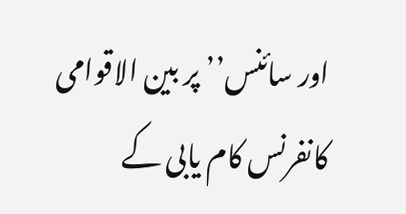اور سائنس’’پر بین الاقوامی کانفرنس کام یابی کے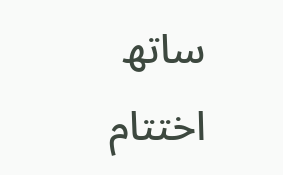ساتھ اختتام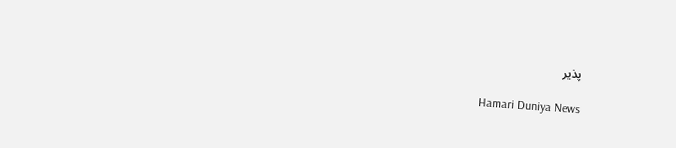پذیر

Hamari Duniya News